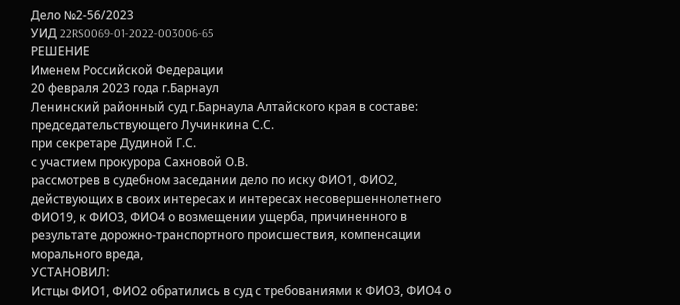Дело №2-56/2023
УИД 22RS0069-01-2022-003006-65
РЕШЕНИЕ
Именем Российской Федерации
20 февраля 2023 года г.Барнаул
Ленинский районный суд г.Барнаула Алтайского края в составе:
председательствующего Лучинкина С.С.
при секретаре Дудиной Г.С.
с участием прокурора Сахновой О.В.
рассмотрев в судебном заседании дело по иску ФИО1, ФИО2, действующих в своих интересах и интересах несовершеннолетнего ФИО19, к ФИО3, ФИО4 о возмещении ущерба, причиненного в результате дорожно-транспортного происшествия, компенсации морального вреда,
УСТАНОВИЛ:
Истцы ФИО1, ФИО2 обратились в суд с требованиями к ФИО3, ФИО4 о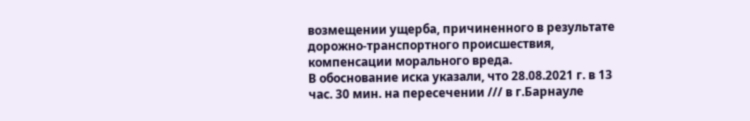возмещении ущерба, причиненного в результате дорожно-транспортного происшествия, компенсации морального вреда.
В обоснование иска указали, что 28.08.2021 г. в 13 час. 30 мин. на пересечении /// в г.Барнауле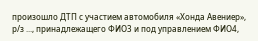произошло ДТП с участием автомобиля «Хонда Авениер», р/з ..., принадлежащего ФИО3 и под управлением ФИО4,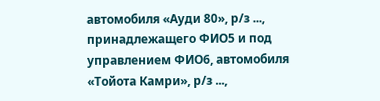автомобиля «Ауди 80», р/з ..., принадлежащего ФИО5 и под управлением ФИО6, автомобиля «Тойота Камри», р/з ...,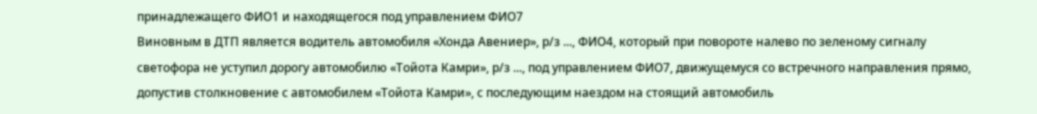принадлежащего ФИО1 и находящегося под управлением ФИО7
Виновным в ДТП является водитель автомобиля «Хонда Авениер», р/з ..., ФИО4, который при повороте налево по зеленому сигналу светофора не уступил дорогу автомобилю «Тойота Камри», р/з ..., под управлением ФИО7, движущемуся со встречного направления прямо, допустив столкновение с автомобилем «Тойота Камри», с последующим наездом на стоящий автомобиль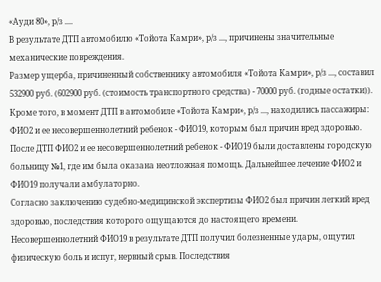«Ауди 80», р/з ....
В результате ДТП автомобилю «Тойота Камри», р/з ..., причинены значительные механические повреждения.
Размер ущерба, причиненный собственнику автомобиля «Тойота Камри», р/з ..., составил 532900 руб. (602900 руб. (стоимость транспортного средства) - 70000 руб. (годные остатки)).
Кроме того, в момент ДТП в автомобиле «Тойота Камри», р/з ..., находились пассажиры: ФИО2 и ее несовершеннолетний ребенок - ФИО19, которым был причин вред здоровью.
После ДТП ФИО2 и ее несовершеннолетний ребенок - ФИО19 были доставлены городскую больницу №1, где им была оказана неотложная помощь. Дальнейшее лечение ФИО2 и ФИО19 получали амбулаторно.
Согласно заключению судебно-медицинской экспертизы ФИО2 был причин легкий вред здоровью, последствия которого ощущаются до настоящего времени.
Несовершеннолетний ФИО19 в результате ДТП получил болезненные удары, ощутил физическую боль и испуг, нервный срыв. Последствия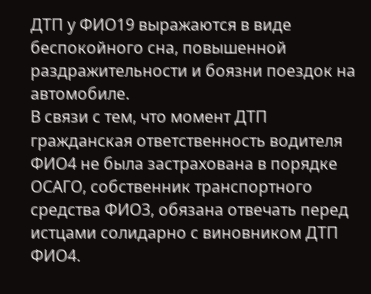ДТП у ФИО19 выражаются в виде беспокойного сна, повышенной раздражительности и боязни поездок на автомобиле.
В связи с тем, что момент ДТП гражданская ответственность водителя ФИО4 не была застрахована в порядке ОСАГО, собственник транспортного средства ФИО3, обязана отвечать перед истцами солидарно с виновником ДТП ФИО4.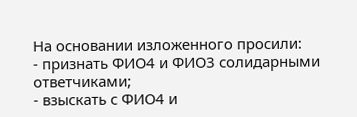На основании изложенного просили:
- признать ФИО4 и ФИО3 солидарными ответчиками;
- взыскать с ФИО4 и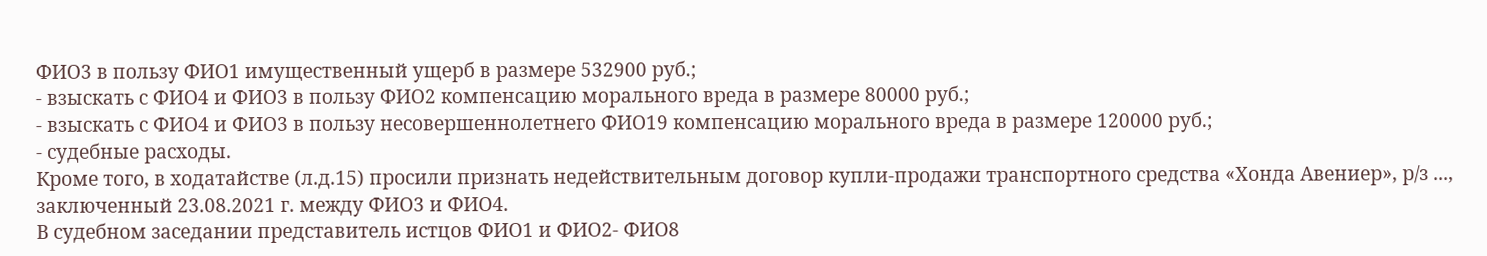ФИО3 в пользу ФИО1 имущественный ущерб в размере 532900 руб.;
- взыскать с ФИО4 и ФИО3 в пользу ФИО2 компенсацию морального вреда в размере 80000 руб.;
- взыскать с ФИО4 и ФИО3 в пользу несовершеннолетнего ФИО19 компенсацию морального вреда в размере 120000 руб.;
- судебные расходы.
Кроме того, в ходатайстве (л.д.15) просили признать недействительным договор купли-продажи транспортного средства «Хонда Авениер», р/з ..., заключенный 23.08.2021 г. между ФИО3 и ФИО4.
В судебном заседании представитель истцов ФИО1 и ФИО2- ФИО8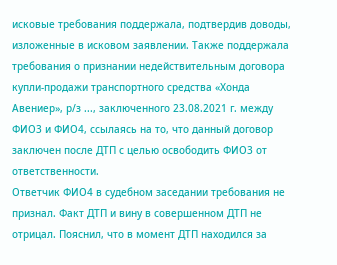исковые требования поддержала, подтвердив доводы, изложенные в исковом заявлении. Также поддержала требования о признании недействительным договора купли-продажи транспортного средства «Хонда Авениер», р/з ..., заключенного 23.08.2021 г. между ФИО3 и ФИО4, ссылаясь на то, что данный договор заключен после ДТП с целью освободить ФИО3 от ответственности.
Ответчик ФИО4 в судебном заседании требования не признал. Факт ДТП и вину в совершенном ДТП не отрицал. Пояснил, что в момент ДТП находился за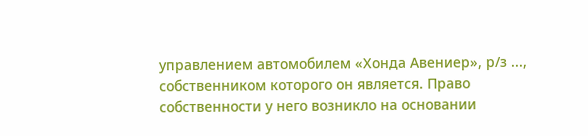управлением автомобилем «Хонда Авениер», р/з ..., собственником которого он является. Право собственности у него возникло на основании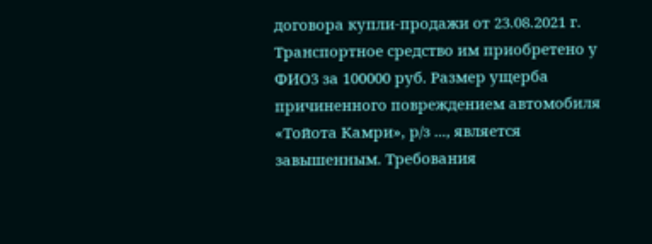договора купли-продажи от 23.08.2021 г. Транспортное средство им приобретено у ФИО3 за 100000 руб. Размер ущерба причиненного повреждением автомобиля «Тойота Камри», р/з ..., является завышенным. Требования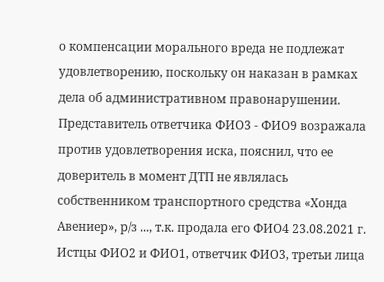о компенсации морального вреда не подлежат удовлетворению, поскольку он наказан в рамках дела об административном правонарушении.
Представитель ответчика ФИО3 - ФИО9 возражала против удовлетворения иска, пояснил, что ее доверитель в момент ДТП не являлась собственником транспортного средства «Хонда Авениер», р/з ..., т.к. продала его ФИО4 23.08.2021 г.
Истцы ФИО2 и ФИО1, ответчик ФИО3, третьи лица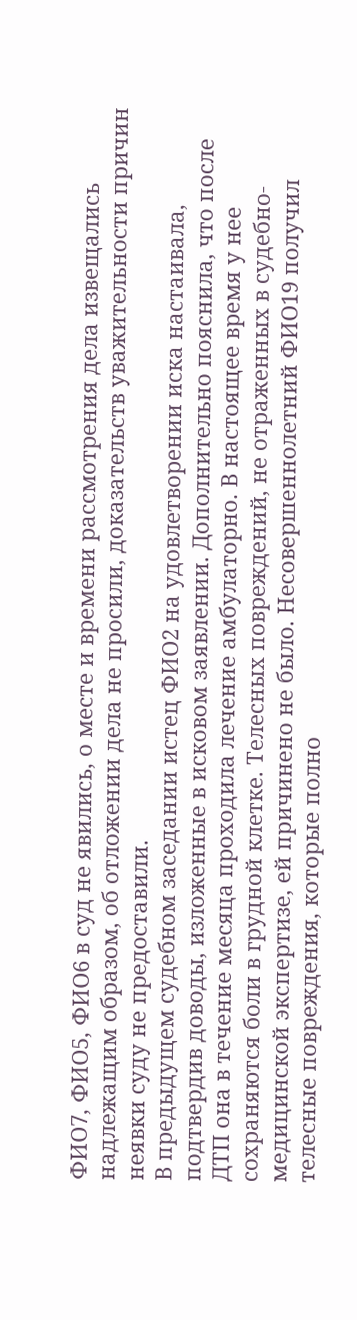ФИО7, ФИО5, ФИО6 в суд не явились, о месте и времени рассмотрения дела извещались надлежащим образом, об отложении дела не просили, доказательств уважительности причин неявки суду не предоставили.
В предыдущем судебном заседании истец ФИО2 на удовлетворении иска настаивала, подтвердив доводы, изложенные в исковом заявлении. Дополнительно пояснила, что после ДТП она в течение месяца проходила лечение амбулаторно. В настоящее время у нее сохраняются боли в грудной клетке. Телесных повреждений, не отраженных в судебно-медицинской экспертизе, ей причинено не было. Несовершеннолетний ФИО19 получил телесные повреждения, которые полно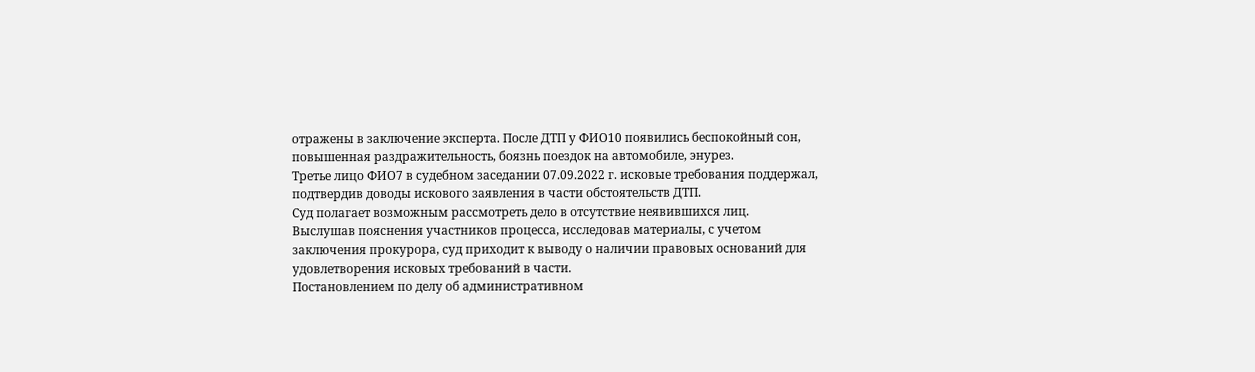отражены в заключение эксперта. После ДТП у ФИО10 появились беспокойный сон, повышенная раздражительность, боязнь поездок на автомобиле, энурез.
Третье лицо ФИО7 в судебном заседании 07.09.2022 г. исковые требования поддержал, подтвердив доводы искового заявления в части обстоятельств ДТП.
Суд полагает возможным рассмотреть дело в отсутствие неявившихся лиц.
Выслушав пояснения участников процесса, исследовав материалы, с учетом заключения прокурора, суд приходит к выводу о наличии правовых оснований для удовлетворения исковых требований в части.
Постановлением по делу об административном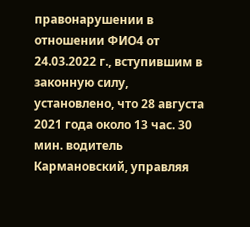правонарушении в отношении ФИО4 от 24.03.2022 г., вступившим в законную силу, установлено, что 28 августа 2021 года около 13 час. 30 мин. водитель Кармановский, управляя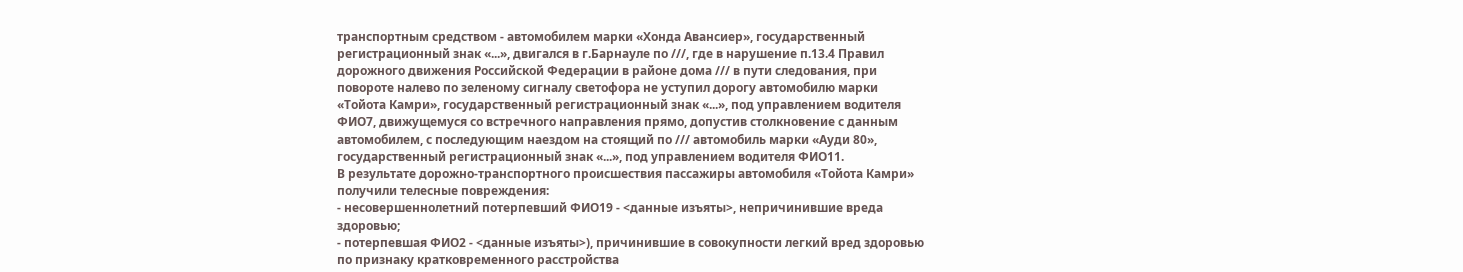транспортным средством - автомобилем марки «Хонда Авансиер», государственный регистрационный знак «...», двигался в г.Барнауле по ///, где в нарушение п.13.4 Правил дорожного движения Российской Федерации в районе дома /// в пути следования, при повороте налево по зеленому сигналу светофора не уступил дорогу автомобилю марки «Тойота Камри», государственный регистрационный знак «...», под управлением водителя ФИО7, движущемуся со встречного направления прямо, допустив столкновение с данным автомобилем, с последующим наездом на стоящий по /// автомобиль марки «Ауди 80», государственный регистрационный знак «...», под управлением водителя ФИО11.
В результате дорожно-транспортного происшествия пассажиры автомобиля «Тойота Камри» получили телесные повреждения:
- несовершеннолетний потерпевший ФИО19 - <данные изъяты>, непричинившие вреда здоровью;
- потерпевшая ФИО2 - <данные изъяты>), причинившие в совокупности легкий вред здоровью по признаку кратковременного расстройства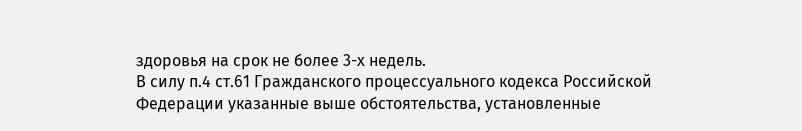здоровья на срок не более 3-х недель.
В силу п.4 ст.61 Гражданского процессуального кодекса Российской Федерации указанные выше обстоятельства, установленные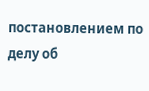постановлением по делу об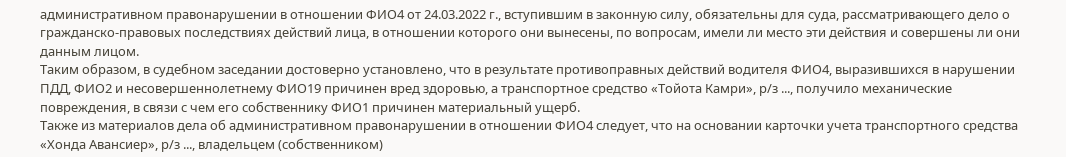административном правонарушении в отношении ФИО4 от 24.03.2022 г., вступившим в законную силу, обязательны для суда, рассматривающего дело о гражданско-правовых последствиях действий лица, в отношении которого они вынесены, по вопросам, имели ли место эти действия и совершены ли они данным лицом.
Таким образом, в судебном заседании достоверно установлено, что в результате противоправных действий водителя ФИО4, выразившихся в нарушении ПДД, ФИО2 и несовершеннолетнему ФИО19 причинен вред здоровью, а транспортное средство «Тойота Камри», р/з ..., получило механические повреждения, в связи с чем его собственнику ФИО1 причинен материальный ущерб.
Также из материалов дела об административном правонарушении в отношении ФИО4 следует, что на основании карточки учета транспортного средства «Хонда Авансиер», р/з ..., владельцем (собственником)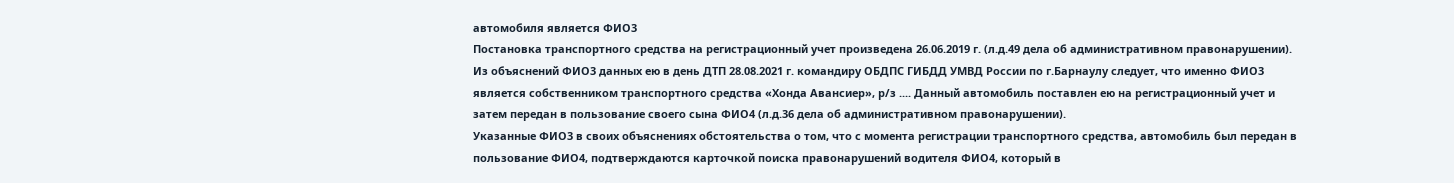автомобиля является ФИО3
Постановка транспортного средства на регистрационный учет произведена 26.06.2019 г. (л.д.49 дела об административном правонарушении).
Из объяснений ФИО3 данных ею в день ДТП 28.08.2021 г. командиру ОБДПС ГИБДД УМВД России по г.Барнаулу следует, что именно ФИО3 является собственником транспортного средства «Хонда Авансиер», р/з .... Данный автомобиль поставлен ею на регистрационный учет и затем передан в пользование своего сына ФИО4 (л.д.36 дела об административном правонарушении).
Указанные ФИО3 в своих объяснениях обстоятельства о том, что с момента регистрации транспортного средства, автомобиль был передан в пользование ФИО4, подтверждаются карточкой поиска правонарушений водителя ФИО4, который в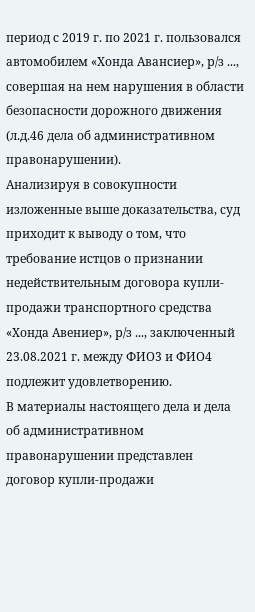период с 2019 г. по 2021 г. пользовался автомобилем «Хонда Авансиер», р/з ..., совершая на нем нарушения в области безопасности дорожного движения (л.д.46 дела об административном правонарушении).
Анализируя в совокупности изложенные выше доказательства, суд приходит к выводу о том, что требование истцов о признании недействительным договора купли-продажи транспортного средства «Хонда Авениер», р/з ..., заключенный 23.08.2021 г. между ФИО3 и ФИО4 подлежит удовлетворению.
В материалы настоящего дела и дела об административном правонарушении представлен договор купли-продажи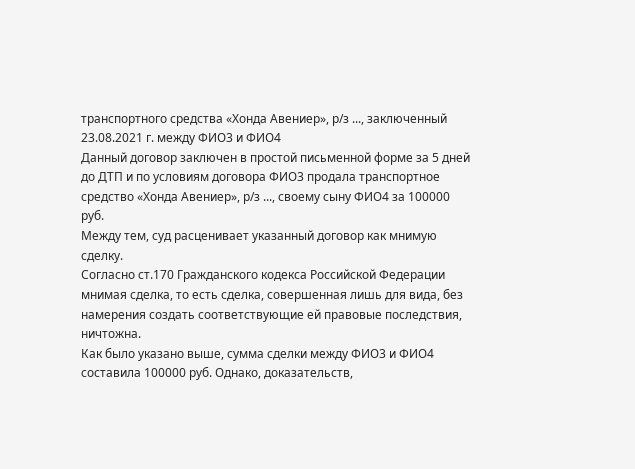транспортного средства «Хонда Авениер», р/з ..., заключенный 23.08.2021 г. между ФИО3 и ФИО4
Данный договор заключен в простой письменной форме за 5 дней до ДТП и по условиям договора ФИО3 продала транспортное средство «Хонда Авениер», р/з ..., своему сыну ФИО4 за 100000 руб.
Между тем, суд расценивает указанный договор как мнимую сделку.
Согласно ст.170 Гражданского кодекса Российской Федерации мнимая сделка, то есть сделка, совершенная лишь для вида, без намерения создать соответствующие ей правовые последствия, ничтожна.
Как было указано выше, сумма сделки между ФИО3 и ФИО4 составила 100000 руб. Однако, доказательств,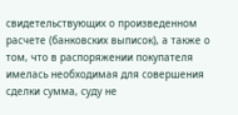свидетельствующих о произведенном расчете (банковских выписок), а также о том, что в распоряжении покупателя имелась необходимая для совершения сделки сумма, суду не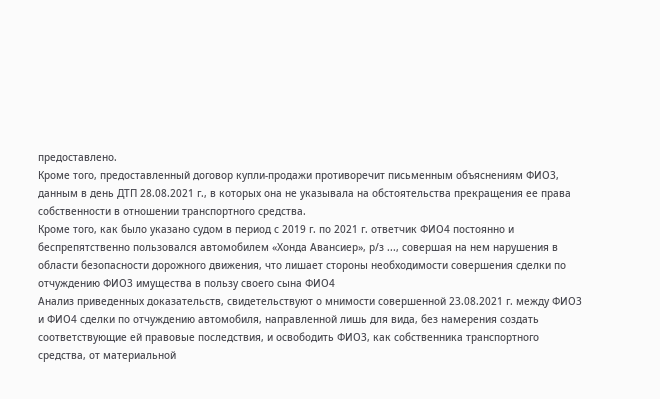предоставлено.
Кроме того, предоставленный договор купли-продажи противоречит письменным объяснениям ФИО3, данным в день ДТП 28.08.2021 г., в которых она не указывала на обстоятельства прекращения ее права собственности в отношении транспортного средства.
Кроме того, как было указано судом в период с 2019 г. по 2021 г. ответчик ФИО4 постоянно и беспрепятственно пользовался автомобилем «Хонда Авансиер», р/з ..., совершая на нем нарушения в области безопасности дорожного движения, что лишает стороны необходимости совершения сделки по отчуждению ФИО3 имущества в пользу своего сына ФИО4
Анализ приведенных доказательств, свидетельствуют о мнимости совершенной 23.08.2021 г. между ФИО3 и ФИО4 сделки по отчуждению автомобиля, направленной лишь для вида, без намерения создать соответствующие ей правовые последствия, и освободить ФИО3, как собственника транспортного средства, от материальной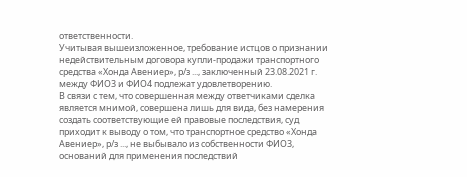ответственности.
Учитывая вышеизложенное, требование истцов о признании недействительным договора купли-продажи транспортного средства «Хонда Авениер», р/з ..., заключенный 23.08.2021 г. между ФИО3 и ФИО4 подлежат удовлетворению.
В связи с тем, что совершенная между ответчиками сделка является мнимой, совершена лишь для вида, без намерения создать соответствующие ей правовые последствия, суд приходит к выводу о том, что транспортное средство «Хонда Авениер», р/з ..., не выбывало из собственности ФИО3, оснований для применения последствий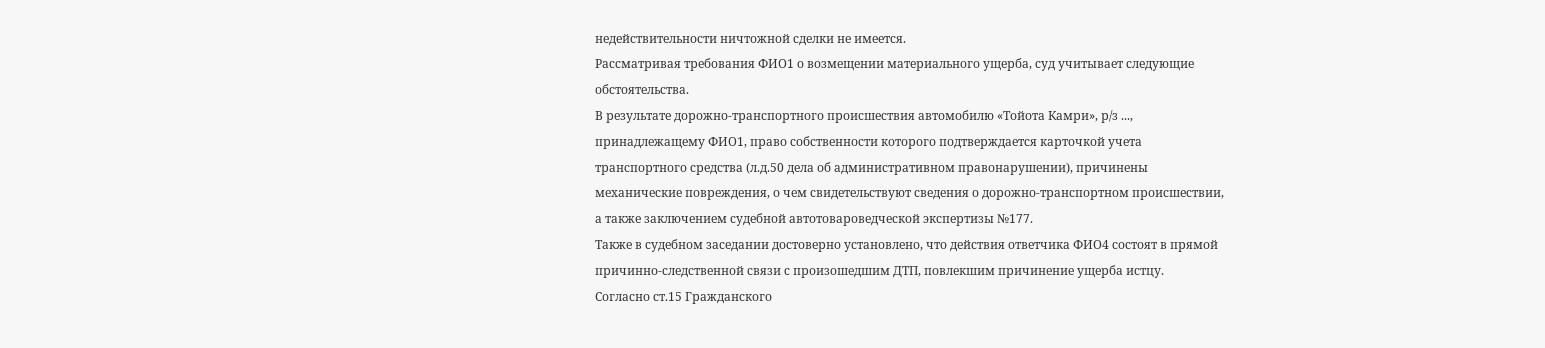недействительности ничтожной сделки не имеется.
Рассматривая требования ФИО1 о возмещении материального ущерба, суд учитывает следующие обстоятельства.
В результате дорожно-транспортного происшествия автомобилю «Тойота Камри», р/з ..., принадлежащему ФИО1, право собственности которого подтверждается карточкой учета транспортного средства (л.д.50 дела об административном правонарушении), причинены механические повреждения, о чем свидетельствуют сведения о дорожно-транспортном происшествии, а также заключением судебной автотовароведческой экспертизы №177.
Также в судебном заседании достоверно установлено, что действия ответчика ФИО4 состоят в прямой причинно-следственной связи с произошедшим ДТП, повлекшим причинение ущерба истцу.
Согласно ст.15 Гражданского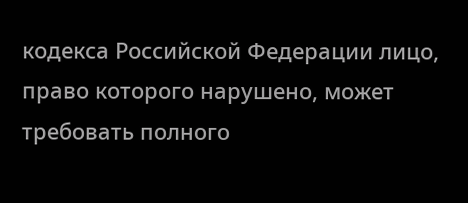кодекса Российской Федерации лицо, право которого нарушено, может требовать полного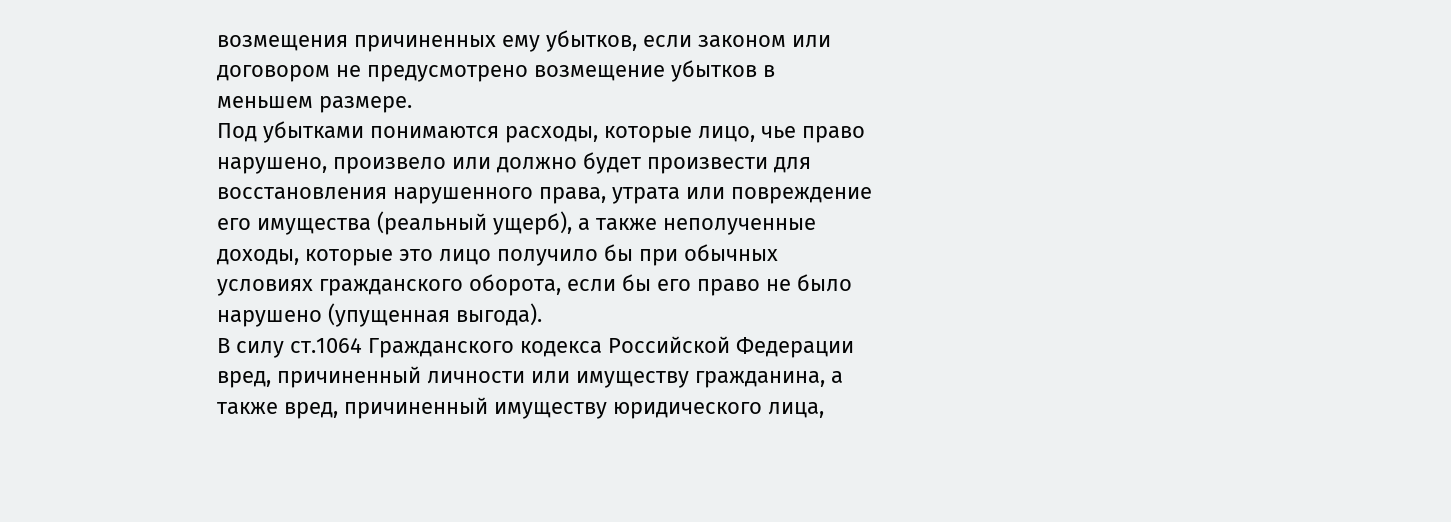возмещения причиненных ему убытков, если законом или договором не предусмотрено возмещение убытков в меньшем размере.
Под убытками понимаются расходы, которые лицо, чье право нарушено, произвело или должно будет произвести для восстановления нарушенного права, утрата или повреждение его имущества (реальный ущерб), а также неполученные доходы, которые это лицо получило бы при обычных условиях гражданского оборота, если бы его право не было нарушено (упущенная выгода).
В силу ст.1064 Гражданского кодекса Российской Федерации вред, причиненный личности или имуществу гражданина, а также вред, причиненный имуществу юридического лица,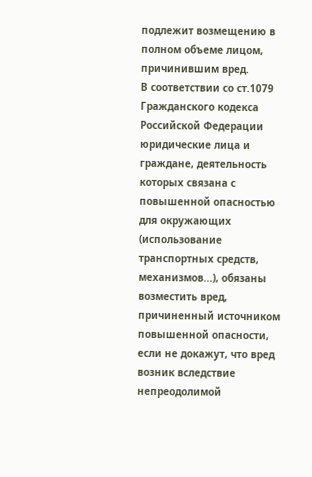подлежит возмещению в полном объеме лицом, причинившим вред.
В соответствии со ст.1079 Гражданского кодекса Российской Федерации юридические лица и граждане, деятельность которых связана с повышенной опасностью для окружающих (использование транспортных средств, механизмов...), обязаны возместить вред, причиненный источником повышенной опасности, если не докажут, что вред возник вследствие непреодолимой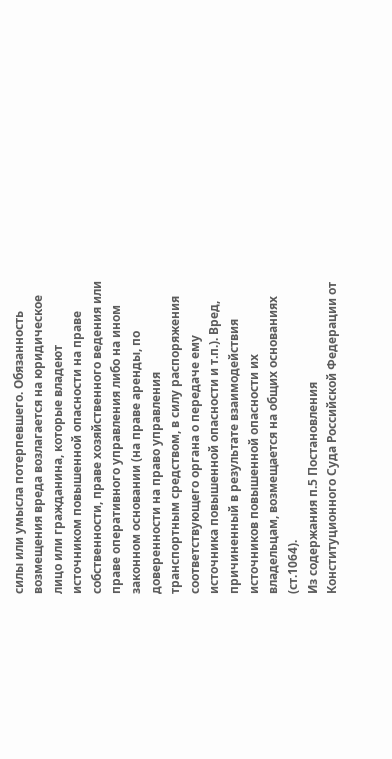силы или умысла потерпевшего. Обязанность возмещения вреда возлагается на юридическое лицо или гражданина, которые владеют источником повышенной опасности на праве собственности, праве хозяйственного ведения или праве оперативного управления либо на ином законном основании (на праве аренды, по доверенности на право управления транспортным средством, в силу распоряжения соответствующего органа о передаче ему источника повышенной опасности и т.п.). Вред, причиненный в результате взаимодействия источников повышенной опасности их владельцам, возмещается на общих основаниях (ст.1064).
Из содержания п.5 Постановления Конституционного Суда Российской Федерации от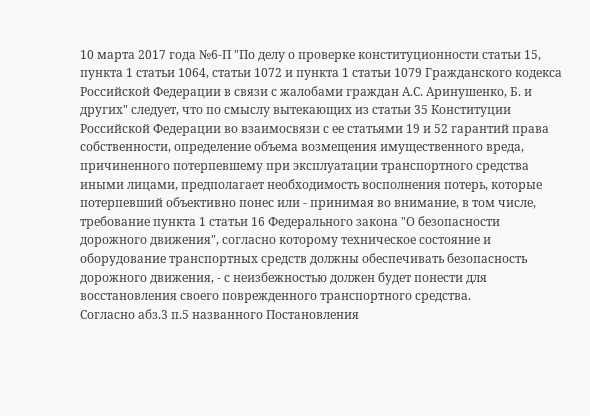10 марта 2017 года №6-П "По делу о проверке конституционности статьи 15, пункта 1 статьи 1064, статьи 1072 и пункта 1 статьи 1079 Гражданского кодекса Российской Федерации в связи с жалобами граждан А.С. Аринушенко, Б. и других" следует, что по смыслу вытекающих из статьи 35 Конституции Российской Федерации во взаимосвязи с ее статьями 19 и 52 гарантий права собственности, определение объема возмещения имущественного вреда, причиненного потерпевшему при эксплуатации транспортного средства иными лицами, предполагает необходимость восполнения потерь, которые потерпевший объективно понес или - принимая во внимание, в том числе, требование пункта 1 статьи 16 Федерального закона "О безопасности дорожного движения", согласно которому техническое состояние и оборудование транспортных средств должны обеспечивать безопасность дорожного движения, - с неизбежностью должен будет понести для восстановления своего поврежденного транспортного средства.
Согласно абз.3 п.5 названного Постановления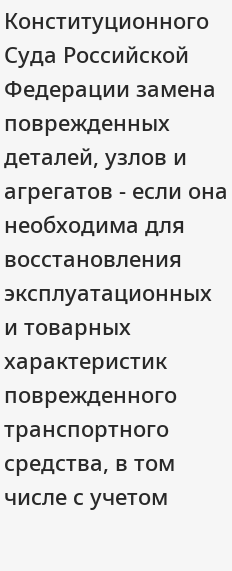Конституционного Суда Российской Федерации замена поврежденных деталей, узлов и агрегатов - если она необходима для восстановления эксплуатационных и товарных характеристик поврежденного транспортного средства, в том числе с учетом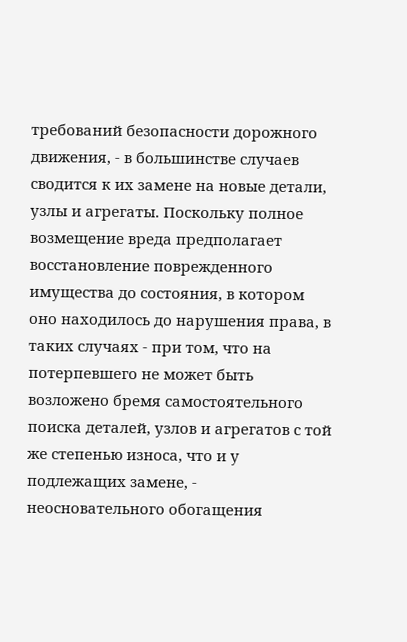требований безопасности дорожного движения, - в большинстве случаев сводится к их замене на новые детали, узлы и агрегаты. Поскольку полное возмещение вреда предполагает восстановление поврежденного имущества до состояния, в котором оно находилось до нарушения права, в таких случаях - при том, что на потерпевшего не может быть возложено бремя самостоятельного поиска деталей, узлов и агрегатов с той же степенью износа, что и у подлежащих замене, - неосновательного обогащения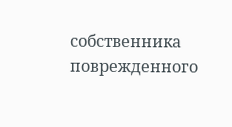собственника поврежденного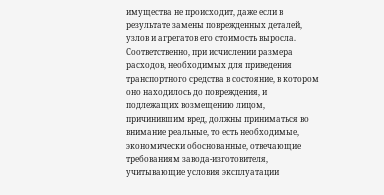имущества не происходит, даже если в результате замены поврежденных деталей, узлов и агрегатов его стоимость выросла.
Соответственно, при исчислении размера расходов, необходимых для приведения транспортного средства в состояние, в котором оно находилось до повреждения, и подлежащих возмещению лицом, причинившим вред, должны приниматься во внимание реальные, то есть необходимые, экономически обоснованные, отвечающие требованиям завода-изготовителя, учитывающие условия эксплуатации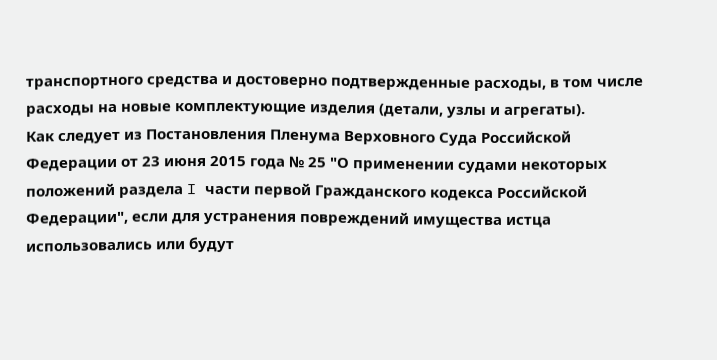транспортного средства и достоверно подтвержденные расходы, в том числе расходы на новые комплектующие изделия (детали, узлы и агрегаты).
Как следует из Постановления Пленума Верховного Суда Российской Федерации от 23 июня 2015 года № 25 "О применении судами некоторых положений раздела I части первой Гражданского кодекса Российской Федерации", если для устранения повреждений имущества истца использовались или будут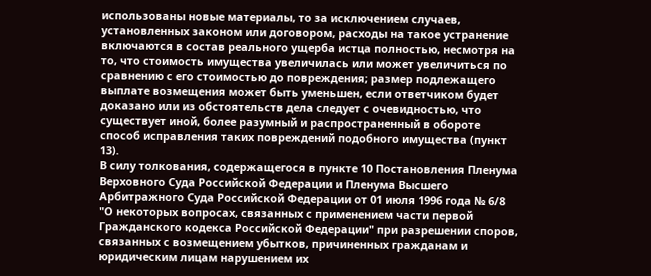использованы новые материалы, то за исключением случаев, установленных законом или договором, расходы на такое устранение включаются в состав реального ущерба истца полностью, несмотря на то, что стоимость имущества увеличилась или может увеличиться по сравнению с его стоимостью до повреждения; размер подлежащего выплате возмещения может быть уменьшен, если ответчиком будет доказано или из обстоятельств дела следует с очевидностью, что существует иной, более разумный и распространенный в обороте способ исправления таких повреждений подобного имущества (пункт 13).
В силу толкования, содержащегося в пункте 10 Постановления Пленума Верховного Суда Российской Федерации и Пленума Высшего Арбитражного Суда Российской Федерации от 01 июля 1996 года № 6/8 "О некоторых вопросах, связанных с применением части первой Гражданского кодекса Российской Федерации" при разрешении споров, связанных с возмещением убытков, причиненных гражданам и юридическим лицам нарушением их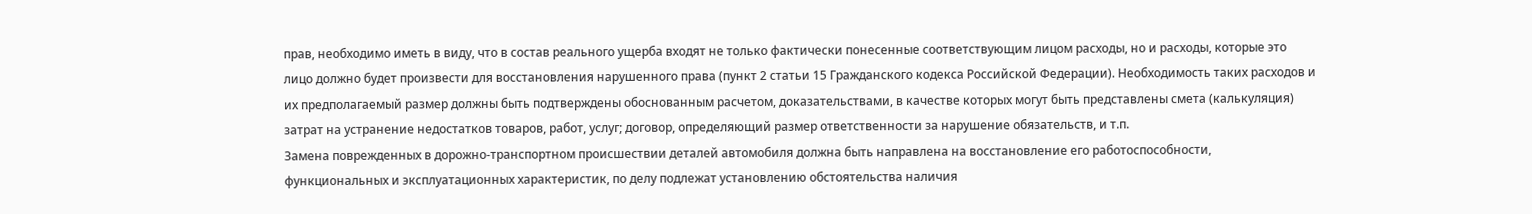прав, необходимо иметь в виду, что в состав реального ущерба входят не только фактически понесенные соответствующим лицом расходы, но и расходы, которые это лицо должно будет произвести для восстановления нарушенного права (пункт 2 статьи 15 Гражданского кодекса Российской Федерации). Необходимость таких расходов и их предполагаемый размер должны быть подтверждены обоснованным расчетом, доказательствами, в качестве которых могут быть представлены смета (калькуляция) затрат на устранение недостатков товаров, работ, услуг; договор, определяющий размер ответственности за нарушение обязательств, и т.п.
Замена поврежденных в дорожно-транспортном происшествии деталей автомобиля должна быть направлена на восстановление его работоспособности, функциональных и эксплуатационных характеристик, по делу подлежат установлению обстоятельства наличия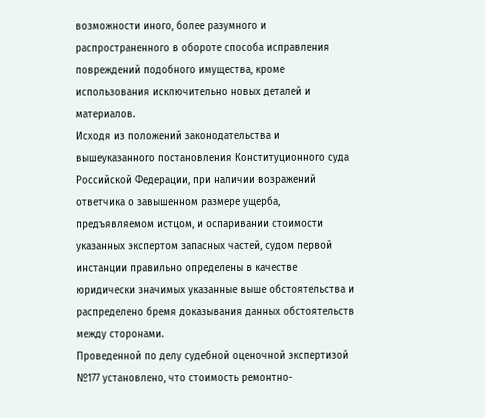возможности иного, более разумного и распространенного в обороте способа исправления повреждений подобного имущества, кроме использования исключительно новых деталей и материалов.
Исходя из положений законодательства и вышеуказанного постановления Конституционного суда Российской Федерации, при наличии возражений ответчика о завышенном размере ущерба, предъявляемом истцом, и оспаривании стоимости указанных экспертом запасных частей, судом первой инстанции правильно определены в качестве юридически значимых указанные выше обстоятельства и распределено бремя доказывания данных обстоятельств между сторонами.
Проведенной по делу судебной оценочной экспертизой №177 установлено, что стоимость ремонтно-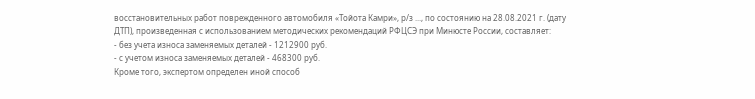восстановительных работ поврежденного автомобиля «Тойота Камри», р/з ..., по состоянию на 28.08.2021 г. (дату ДТП), произведенная с использованием методических рекомендаций РФЦСЭ при Минюсте России, составляет:
- без учета износа заменяемых деталей - 1212900 руб.
- с учетом износа заменяемых деталей - 468300 руб.
Кроме того, экспертом определен иной способ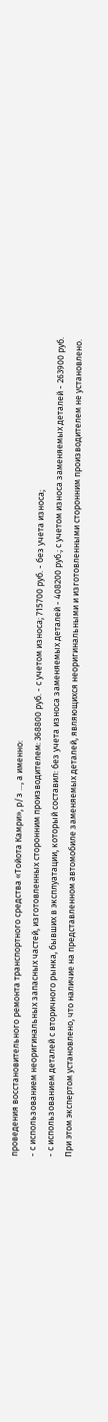проведения восстановительного ремонта транспортного средства «Тойота Камри», р/з ..., а именно:
- с использованием неоригинальных запасных частей, изготовленных сторонним производителем: 368800 руб. - с учетом износа; 715700 руб. - без учета износа;
- с использованием деталей с вторичного рынка, бывших в эксплуатации, который составил: без учета износа заменяемых деталей - 408200 руб.; с учетом износа заменяемых деталей - 263900 руб.
При этом экспертом установлено, что наличие на представленном автомобиле заменяемых деталей, являющихся неоригинальными и изготовленными сторонним производителем не установлено.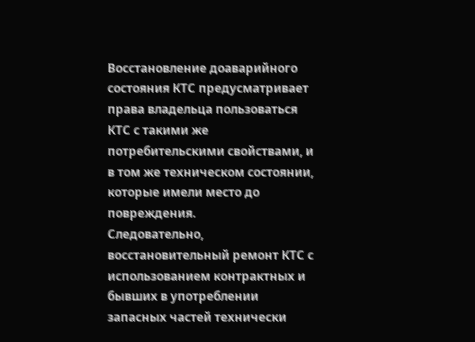Восстановление доаварийного состояния КТС предусматривает права владельца пользоваться КТС с такими же потребительскими свойствами, и в том же техническом состоянии, которые имели место до повреждения.
Следовательно, восстановительный ремонт КТС с использованием контрактных и бывших в употреблении запасных частей технически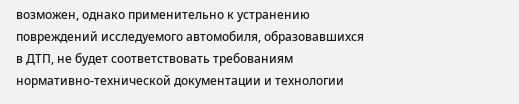возможен, однако применительно к устранению повреждений исследуемого автомобиля, образовавшихся в ДТП, не будет соответствовать требованиям нормативно-технической документации и технологии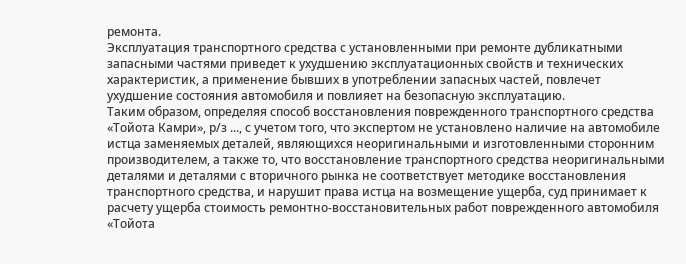ремонта.
Эксплуатация транспортного средства с установленными при ремонте дубликатными запасными частями приведет к ухудшению эксплуатационных свойств и технических характеристик, а применение бывших в употреблении запасных частей, повлечет ухудшение состояния автомобиля и повлияет на безопасную эксплуатацию.
Таким образом, определяя способ восстановления поврежденного транспортного средства «Тойота Камри», р/з ..., с учетом того, что экспертом не установлено наличие на автомобиле истца заменяемых деталей, являющихся неоригинальными и изготовленными сторонним производителем, а также то, что восстановление транспортного средства неоригинальными деталями и деталями с вторичного рынка не соответствует методике восстановления транспортного средства, и нарушит права истца на возмещение ущерба, суд принимает к расчету ущерба стоимость ремонтно-восстановительных работ поврежденного автомобиля «Тойота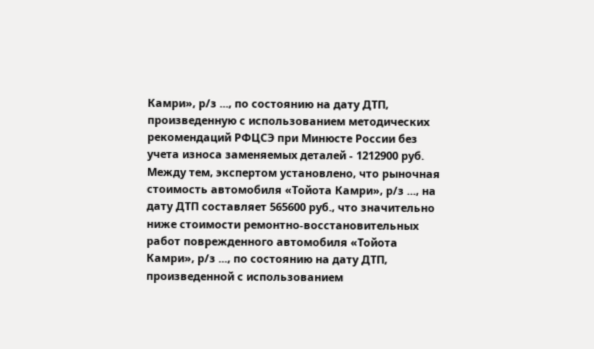Камри», р/з ..., по состоянию на дату ДТП, произведенную с использованием методических рекомендаций РФЦСЭ при Минюсте России без учета износа заменяемых деталей - 1212900 руб.
Между тем, экспертом установлено, что рыночная стоимость автомобиля «Тойота Камри», р/з ..., на дату ДТП составляет 565600 руб., что значительно ниже стоимости ремонтно-восстановительных работ поврежденного автомобиля «Тойота Камри», р/з ..., по состоянию на дату ДТП, произведенной с использованием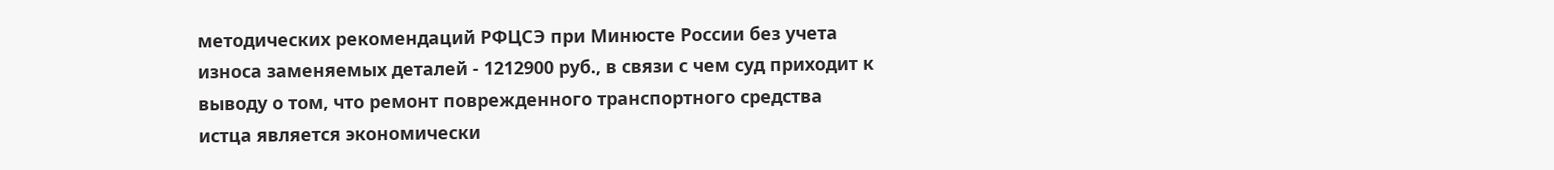методических рекомендаций РФЦСЭ при Минюсте России без учета износа заменяемых деталей - 1212900 руб., в связи с чем суд приходит к выводу о том, что ремонт поврежденного транспортного средства истца является экономически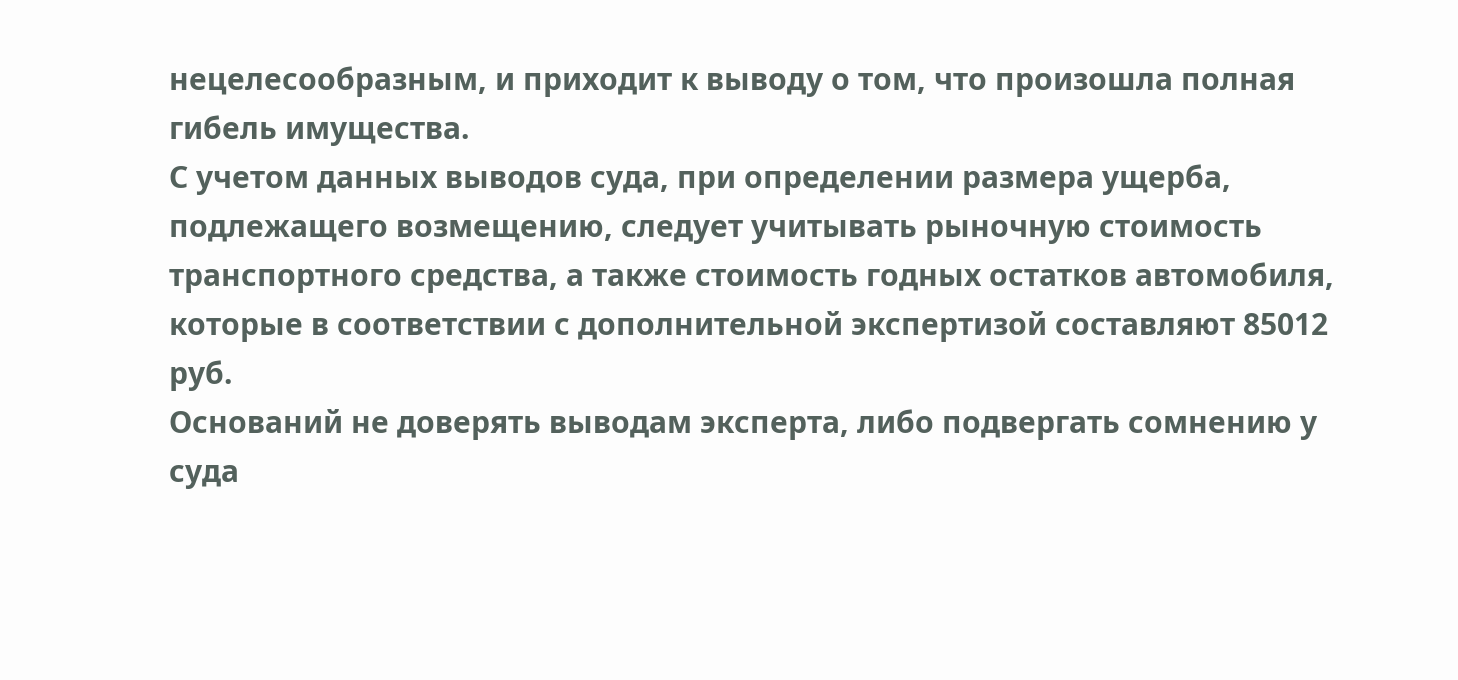нецелесообразным, и приходит к выводу о том, что произошла полная гибель имущества.
С учетом данных выводов суда, при определении размера ущерба, подлежащего возмещению, следует учитывать рыночную стоимость транспортного средства, а также стоимость годных остатков автомобиля, которые в соответствии с дополнительной экспертизой составляют 85012 руб.
Оснований не доверять выводам эксперта, либо подвергать сомнению у суда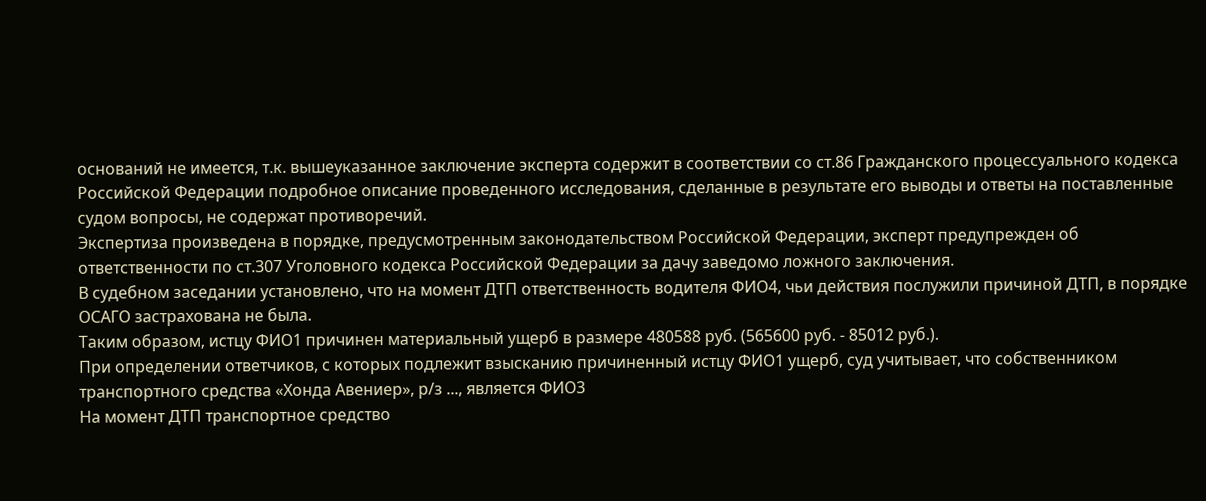оснований не имеется, т.к. вышеуказанное заключение эксперта содержит в соответствии со ст.86 Гражданского процессуального кодекса Российской Федерации подробное описание проведенного исследования, сделанные в результате его выводы и ответы на поставленные судом вопросы, не содержат противоречий.
Экспертиза произведена в порядке, предусмотренным законодательством Российской Федерации, эксперт предупрежден об ответственности по ст.307 Уголовного кодекса Российской Федерации за дачу заведомо ложного заключения.
В судебном заседании установлено, что на момент ДТП ответственность водителя ФИО4, чьи действия послужили причиной ДТП, в порядке ОСАГО застрахована не была.
Таким образом, истцу ФИО1 причинен материальный ущерб в размере 480588 руб. (565600 руб. - 85012 руб.).
При определении ответчиков, с которых подлежит взысканию причиненный истцу ФИО1 ущерб, суд учитывает, что собственником транспортного средства «Хонда Авениер», р/з ..., является ФИО3
На момент ДТП транспортное средство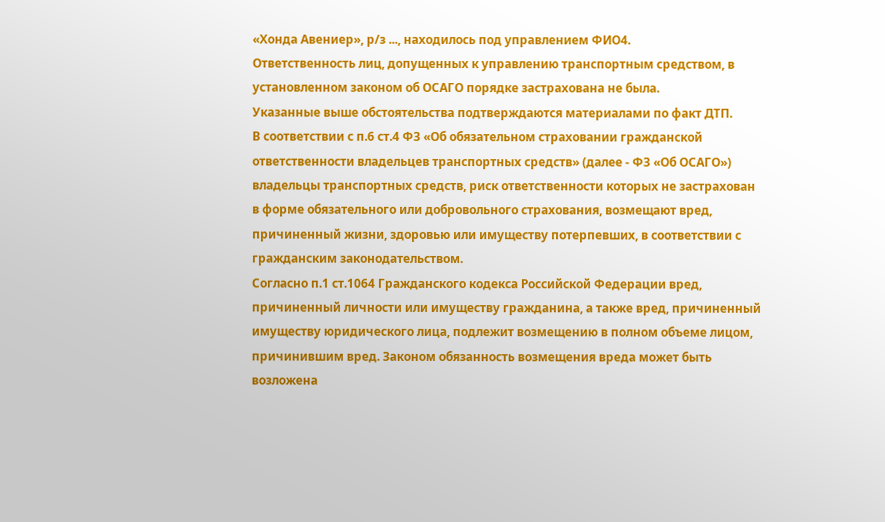«Хонда Авениер», р/з ..., находилось под управлением ФИО4.
Ответственность лиц, допущенных к управлению транспортным средством, в установленном законом об ОСАГО порядке застрахована не была.
Указанные выше обстоятельства подтверждаются материалами по факт ДТП.
В соответствии с п.6 ст.4 ФЗ «Об обязательном страховании гражданской ответственности владельцев транспортных средств» (далее - ФЗ «Об ОСАГО») владельцы транспортных средств, риск ответственности которых не застрахован в форме обязательного или добровольного страхования, возмещают вред, причиненный жизни, здоровью или имуществу потерпевших, в соответствии с гражданским законодательством.
Согласно п.1 ст.1064 Гражданского кодекса Российской Федерации вред, причиненный личности или имуществу гражданина, а также вред, причиненный имуществу юридического лица, подлежит возмещению в полном объеме лицом, причинившим вред. Законом обязанность возмещения вреда может быть возложена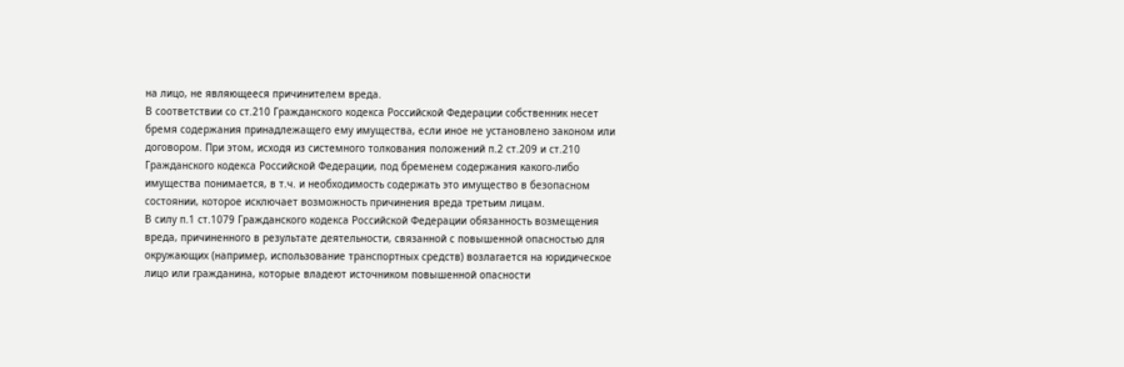на лицо, не являющееся причинителем вреда.
В соответствии со ст.210 Гражданского кодекса Российской Федерации собственник несет бремя содержания принадлежащего ему имущества, если иное не установлено законом или договором. При этом, исходя из системного толкования положений п.2 ст.209 и ст.210 Гражданского кодекса Российской Федерации, под бременем содержания какого-либо имущества понимается, в т.ч. и необходимость содержать это имущество в безопасном состоянии, которое исключает возможность причинения вреда третьим лицам.
В силу п.1 ст.1079 Гражданского кодекса Российской Федерации обязанность возмещения вреда, причиненного в результате деятельности, связанной с повышенной опасностью для окружающих (например, использование транспортных средств) возлагается на юридическое лицо или гражданина, которые владеют источником повышенной опасности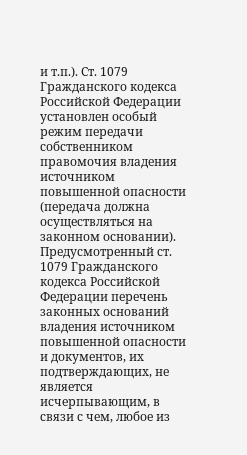и т.п.). Ст. 1079 Гражданского кодекса Российской Федерации установлен особый режим передачи собственником правомочия владения источником повышенной опасности (передача должна осуществляться на законном основании). Предусмотренный ст. 1079 Гражданского кодекса Российской Федерации перечень законных оснований владения источником повышенной опасности и документов, их подтверждающих, не является исчерпывающим, в связи с чем, любое из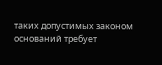таких допустимых законом оснований требует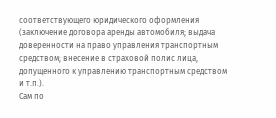соответствующего юридического оформления (заключение договора аренды автомобиля; выдача доверенности на право управления транспортным средством; внесение в страховой полис лица, допущенного к управлению транспортным средством и т.п.).
Сам по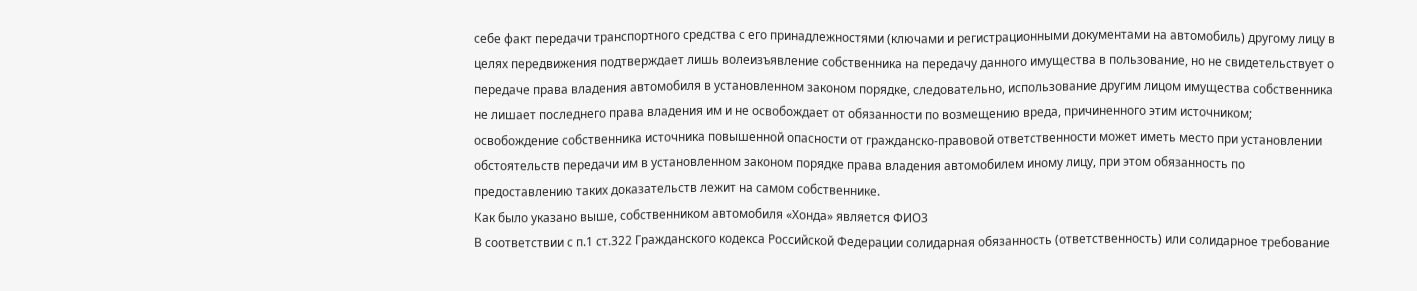себе факт передачи транспортного средства с его принадлежностями (ключами и регистрационными документами на автомобиль) другому лицу в целях передвижения подтверждает лишь волеизъявление собственника на передачу данного имущества в пользование, но не свидетельствует о передаче права владения автомобиля в установленном законом порядке, следовательно, использование другим лицом имущества собственника не лишает последнего права владения им и не освобождает от обязанности по возмещению вреда, причиненного этим источником; освобождение собственника источника повышенной опасности от гражданско-правовой ответственности может иметь место при установлении обстоятельств передачи им в установленном законом порядке права владения автомобилем иному лицу, при этом обязанность по предоставлению таких доказательств лежит на самом собственнике.
Как было указано выше, собственником автомобиля «Хонда» является ФИО3
В соответствии с п.1 ст.322 Гражданского кодекса Российской Федерации солидарная обязанность (ответственность) или солидарное требование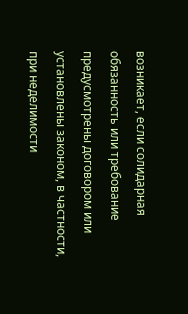возникает, если солидарная обязанность или требование предусмотрены договором или установлены законом, в частности, при неделимости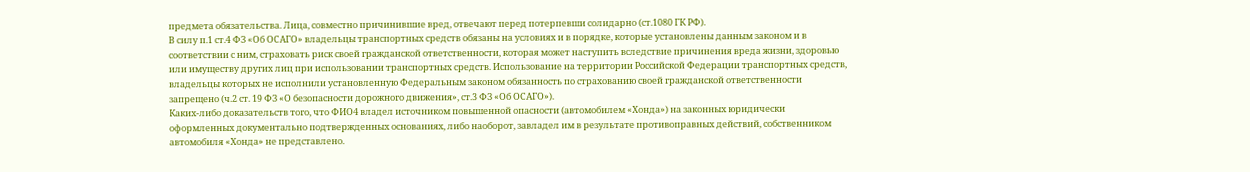предмета обязательства. Лица, совместно причинившие вред, отвечают перед потерпевши солидарно (ст.1080 ГК РФ).
В силу п.1 ст.4 ФЗ «Об ОСАГО» владельцы транспортных средств обязаны на условиях и в порядке, которые установлены данным законом и в соответствии с ним, страховать риск своей гражданской ответственности, которая может наступить вследствие причинения вреда жизни, здоровью или имуществу других лиц при использовании транспортных средств. Использование на территории Российской Федерации транспортных средств, владельцы которых не исполнили установленную Федеральным законом обязанность по страхованию своей гражданской ответственности запрещено (ч.2 ст. 19 ФЗ «О безопасности дорожного движения», ст.3 ФЗ «Об ОСАГО»).
Каких-либо доказательств того, что ФИО4 владел источником повышенной опасности (автомобилем «Хонда») на законных юридически оформленных документально подтвержденных основаниях, либо наоборот, завладел им в результате противоправных действий, собственником автомобиля «Хонда» не представлено.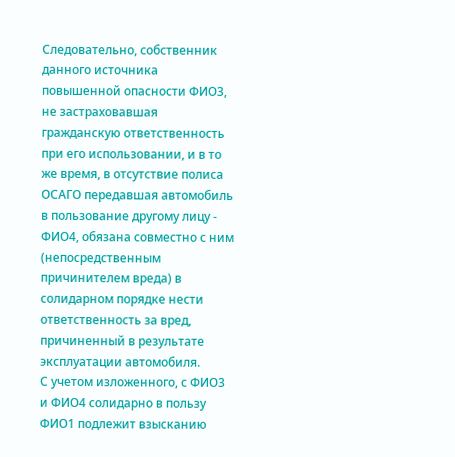Следовательно, собственник данного источника повышенной опасности ФИО3, не застраховавшая гражданскую ответственность при его использовании, и в то же время, в отсутствие полиса ОСАГО передавшая автомобиль в пользование другому лицу - ФИО4, обязана совместно с ним (непосредственным причинителем вреда) в солидарном порядке нести ответственность за вред, причиненный в результате эксплуатации автомобиля.
С учетом изложенного, с ФИО3 и ФИО4 солидарно в пользу ФИО1 подлежит взысканию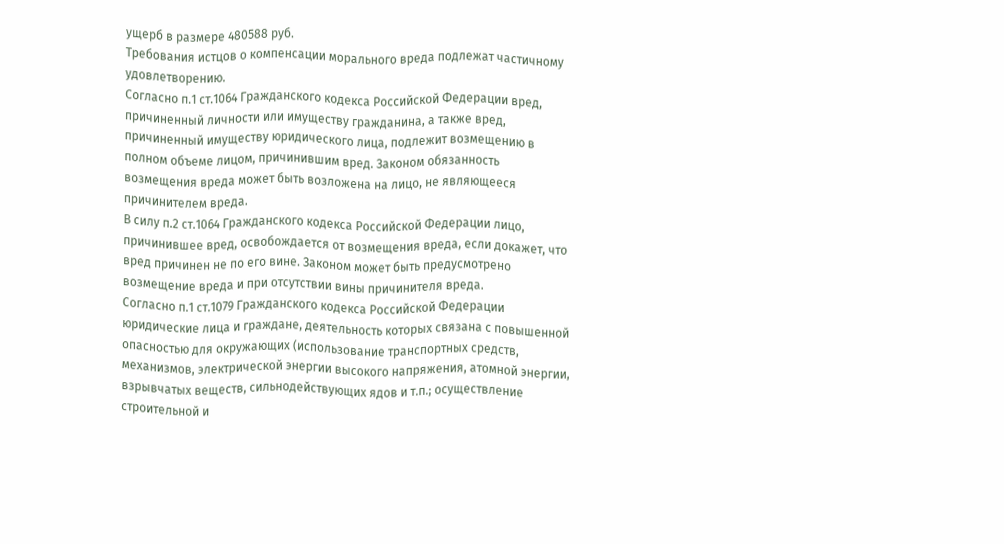ущерб в размере 480588 руб.
Требования истцов о компенсации морального вреда подлежат частичному удовлетворению.
Согласно п.1 ст.1064 Гражданского кодекса Российской Федерации вред, причиненный личности или имуществу гражданина, а также вред, причиненный имуществу юридического лица, подлежит возмещению в полном объеме лицом, причинившим вред. Законом обязанность возмещения вреда может быть возложена на лицо, не являющееся причинителем вреда.
В силу п.2 ст.1064 Гражданского кодекса Российской Федерации лицо, причинившее вред, освобождается от возмещения вреда, если докажет, что вред причинен не по его вине. Законом может быть предусмотрено возмещение вреда и при отсутствии вины причинителя вреда.
Согласно п.1 ст.1079 Гражданского кодекса Российской Федерации юридические лица и граждане, деятельность которых связана с повышенной опасностью для окружающих (использование транспортных средств, механизмов, электрической энергии высокого напряжения, атомной энергии, взрывчатых веществ, сильнодействующих ядов и т.п.; осуществление строительной и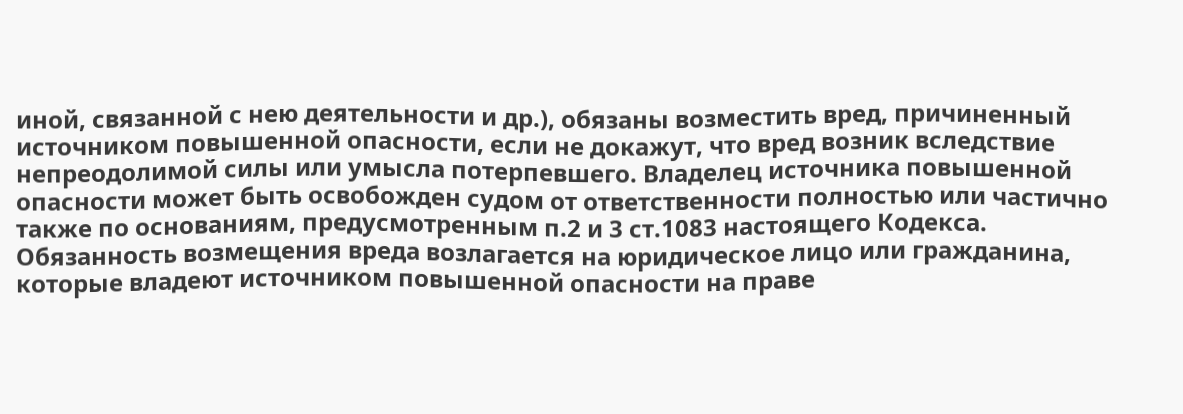иной, связанной с нею деятельности и др.), обязаны возместить вред, причиненный источником повышенной опасности, если не докажут, что вред возник вследствие непреодолимой силы или умысла потерпевшего. Владелец источника повышенной опасности может быть освобожден судом от ответственности полностью или частично также по основаниям, предусмотренным п.2 и 3 ст.1083 настоящего Кодекса.
Обязанность возмещения вреда возлагается на юридическое лицо или гражданина, которые владеют источником повышенной опасности на праве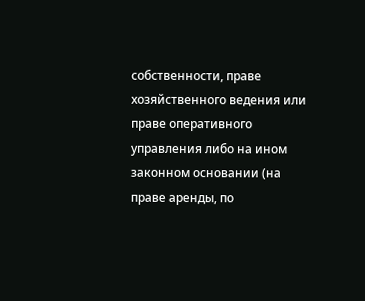собственности, праве хозяйственного ведения или праве оперативного управления либо на ином законном основании (на праве аренды, по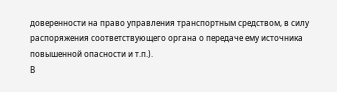доверенности на право управления транспортным средством, в силу распоряжения соответствующего органа о передаче ему источника повышенной опасности и т.п.).
В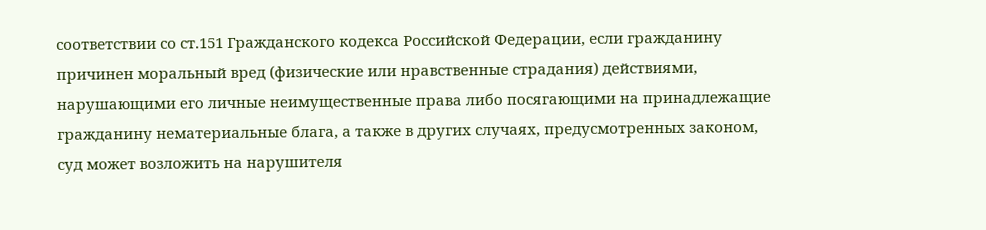соответствии со ст.151 Гражданского кодекса Российской Федерации, если гражданину причинен моральный вред (физические или нравственные страдания) действиями, нарушающими его личные неимущественные права либо посягающими на принадлежащие гражданину нематериальные блага, а также в других случаях, предусмотренных законом, суд может возложить на нарушителя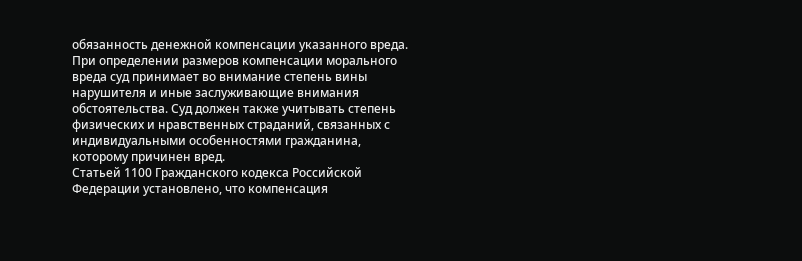обязанность денежной компенсации указанного вреда. При определении размеров компенсации морального вреда суд принимает во внимание степень вины нарушителя и иные заслуживающие внимания обстоятельства. Суд должен также учитывать степень физических и нравственных страданий, связанных с индивидуальными особенностями гражданина, которому причинен вред.
Статьей 1100 Гражданского кодекса Российской Федерации установлено, что компенсация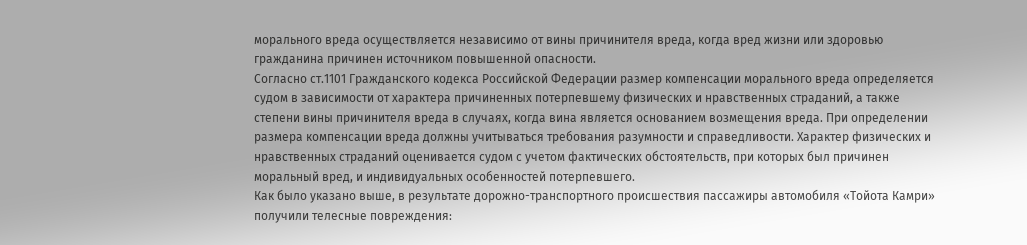морального вреда осуществляется независимо от вины причинителя вреда, когда вред жизни или здоровью гражданина причинен источником повышенной опасности.
Согласно ст.1101 Гражданского кодекса Российской Федерации размер компенсации морального вреда определяется судом в зависимости от характера причиненных потерпевшему физических и нравственных страданий, а также степени вины причинителя вреда в случаях, когда вина является основанием возмещения вреда. При определении размера компенсации вреда должны учитываться требования разумности и справедливости. Характер физических и нравственных страданий оценивается судом с учетом фактических обстоятельств, при которых был причинен моральный вред, и индивидуальных особенностей потерпевшего.
Как было указано выше, в результате дорожно-транспортного происшествия пассажиры автомобиля «Тойота Камри» получили телесные повреждения: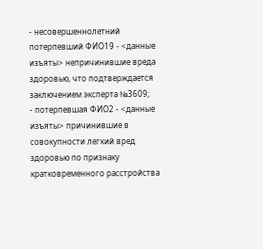- несовершеннолетний потерпевший ФИО19 - <данные изъяты> непричинившие вреда здоровью, что подтверждается заключением эксперта №3609;
- потерпевшая ФИО2 - <данные изъяты> причинившие в совокупности легкий вред здоровью по признаку кратковременного расстройства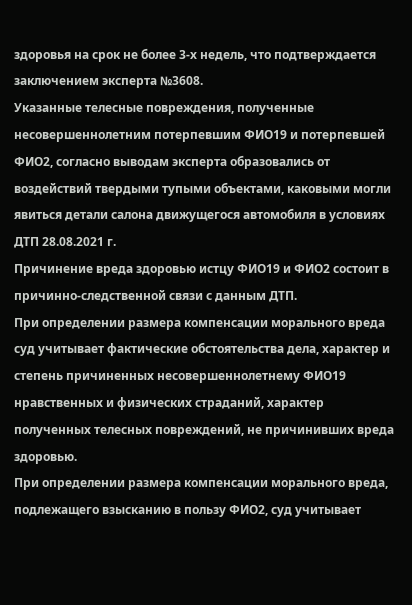здоровья на срок не более 3-х недель, что подтверждается заключением эксперта №3608.
Указанные телесные повреждения, полученные несовершеннолетним потерпевшим ФИО19 и потерпевшей ФИО2, согласно выводам эксперта образовались от воздействий твердыми тупыми объектами, каковыми могли явиться детали салона движущегося автомобиля в условиях ДТП 28.08.2021 г.
Причинение вреда здоровью истцу ФИО19 и ФИО2 состоит в причинно-следственной связи с данным ДТП.
При определении размера компенсации морального вреда суд учитывает фактические обстоятельства дела, характер и степень причиненных несовершеннолетнему ФИО19 нравственных и физических страданий, характер полученных телесных повреждений, не причинивших вреда здоровью.
При определении размера компенсации морального вреда, подлежащего взысканию в пользу ФИО2, суд учитывает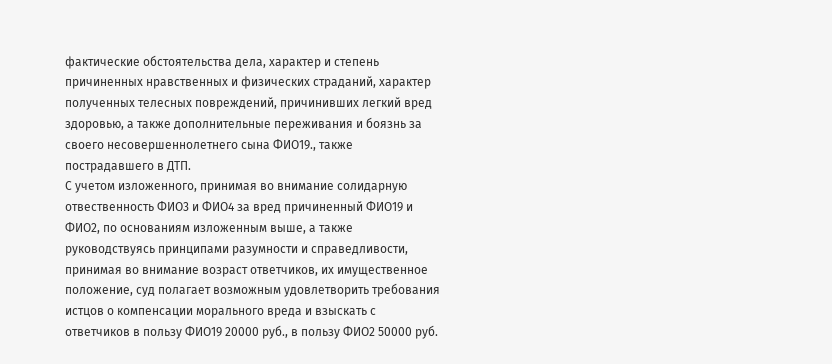фактические обстоятельства дела, характер и степень причиненных нравственных и физических страданий, характер полученных телесных повреждений, причинивших легкий вред здоровью, а также дополнительные переживания и боязнь за своего несовершеннолетнего сына ФИО19., также пострадавшего в ДТП.
С учетом изложенного, принимая во внимание солидарную отвественность ФИО3 и ФИО4 за вред причиненный ФИО19 и ФИО2, по основаниям изложенным выше, а также руководствуясь принципами разумности и справедливости, принимая во внимание возраст ответчиков, их имущественное положение, суд полагает возможным удовлетворить требования истцов о компенсации морального вреда и взыскать с ответчиков в пользу ФИО19 20000 руб., в пользу ФИО2 50000 руб.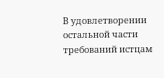В удовлетворении остальной части требований истцам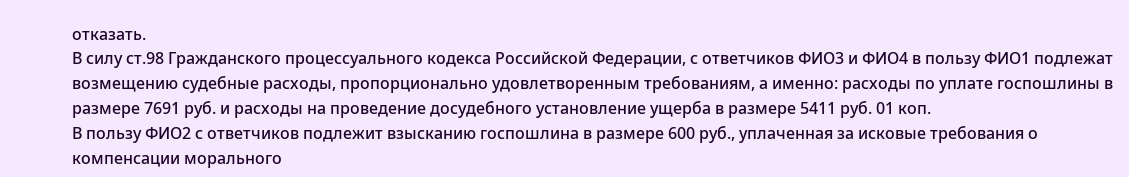отказать.
В силу ст.98 Гражданского процессуального кодекса Российской Федерации, с ответчиков ФИО3 и ФИО4 в пользу ФИО1 подлежат возмещению судебные расходы, пропорционально удовлетворенным требованиям, а именно: расходы по уплате госпошлины в размере 7691 руб. и расходы на проведение досудебного установление ущерба в размере 5411 руб. 01 коп.
В пользу ФИО2 с ответчиков подлежит взысканию госпошлина в размере 600 руб., уплаченная за исковые требования о компенсации морального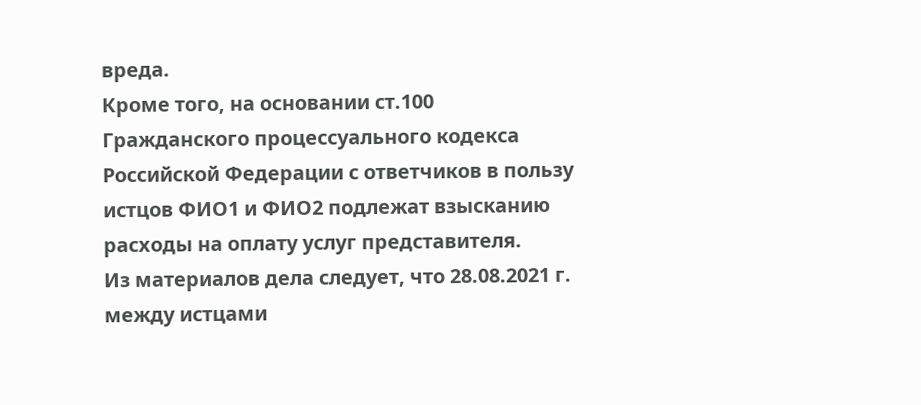вреда.
Кроме того, на основании ст.100 Гражданского процессуального кодекса Российской Федерации с ответчиков в пользу истцов ФИО1 и ФИО2 подлежат взысканию расходы на оплату услуг представителя.
Из материалов дела следует, что 28.08.2021 г. между истцами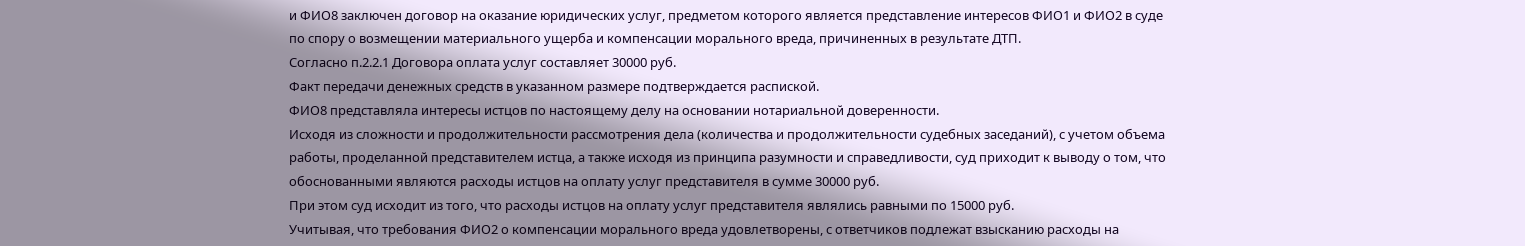и ФИО8 заключен договор на оказание юридических услуг, предметом которого является представление интересов ФИО1 и ФИО2 в суде по спору о возмещении материального ущерба и компенсации морального вреда, причиненных в результате ДТП.
Согласно п.2.2.1 Договора оплата услуг составляет 30000 руб.
Факт передачи денежных средств в указанном размере подтверждается распиской.
ФИО8 представляла интересы истцов по настоящему делу на основании нотариальной доверенности.
Исходя из сложности и продолжительности рассмотрения дела (количества и продолжительности судебных заседаний), с учетом объема работы, проделанной представителем истца, а также исходя из принципа разумности и справедливости, суд приходит к выводу о том, что обоснованными являются расходы истцов на оплату услуг представителя в сумме 30000 руб.
При этом суд исходит из того, что расходы истцов на оплату услуг представителя являлись равными по 15000 руб.
Учитывая, что требования ФИО2 о компенсации морального вреда удовлетворены, с ответчиков подлежат взысканию расходы на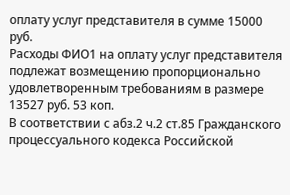оплату услуг представителя в сумме 15000 руб.
Расходы ФИО1 на оплату услуг представителя подлежат возмещению пропорционально удовлетворенным требованиям в размере 13527 руб. 53 коп.
В соответствии с абз.2 ч.2 ст.85 Гражданского процессуального кодекса Российской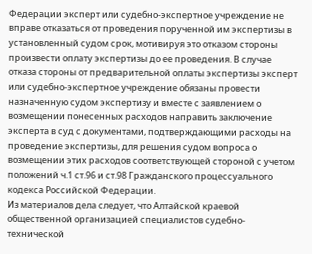Федерации эксперт или судебно-экспертное учреждение не вправе отказаться от проведения порученной им экспертизы в установленный судом срок, мотивируя это отказом стороны произвести оплату экспертизы до ее проведения. В случае отказа стороны от предварительной оплаты экспертизы эксперт или судебно-экспертное учреждение обязаны провести назначенную судом экспертизу и вместе с заявлением о возмещении понесенных расходов направить заключение эксперта в суд с документами, подтверждающими расходы на проведение экспертизы, для решения судом вопроса о возмещении этих расходов соответствующей стороной с учетом положений ч.1 ст.96 и ст.98 Гражданского процессуального кодекса Российской Федерации.
Из материалов дела следует, что Алтайской краевой общественной организацией специалистов судебно-технической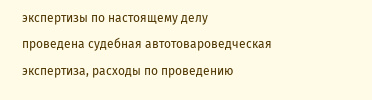экспертизы по настоящему делу проведена судебная автотовароведческая экспертиза, расходы по проведению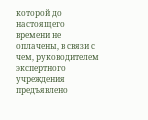которой до настоящего времени не оплачены, в связи с чем, руководителем экспертного учреждения предъявлено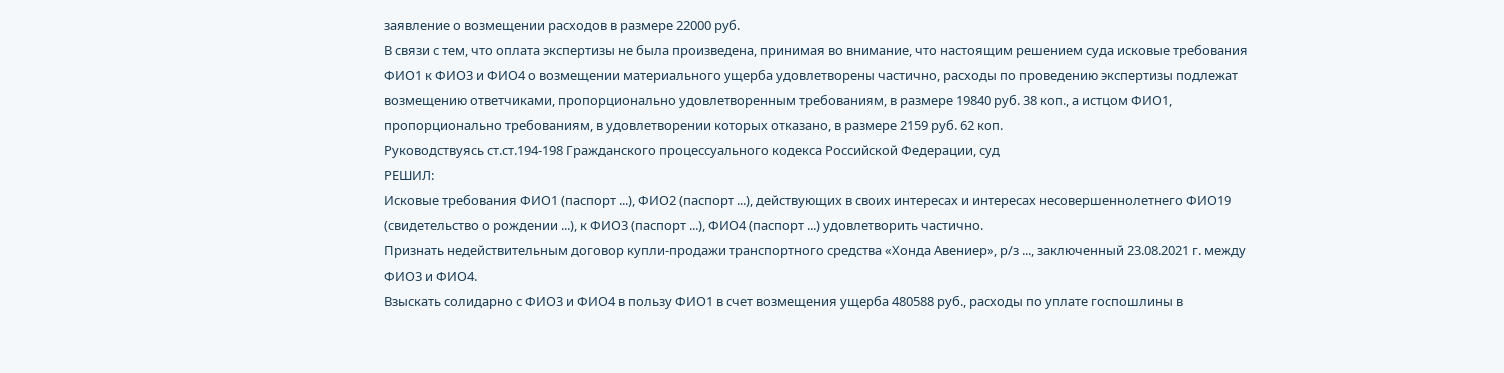заявление о возмещении расходов в размере 22000 руб.
В связи с тем, что оплата экспертизы не была произведена, принимая во внимание, что настоящим решением суда исковые требования ФИО1 к ФИО3 и ФИО4 о возмещении материального ущерба удовлетворены частично, расходы по проведению экспертизы подлежат возмещению ответчиками, пропорционально удовлетворенным требованиям, в размере 19840 руб. 38 коп., а истцом ФИО1, пропорционально требованиям, в удовлетворении которых отказано, в размере 2159 руб. 62 коп.
Руководствуясь ст.ст.194-198 Гражданского процессуального кодекса Российской Федерации, суд
РЕШИЛ:
Исковые требования ФИО1 (паспорт ...), ФИО2 (паспорт ...), действующих в своих интересах и интересах несовершеннолетнего ФИО19 (свидетельство о рождении ...), к ФИО3 (паспорт ...), ФИО4 (паспорт ...) удовлетворить частично.
Признать недействительным договор купли-продажи транспортного средства «Хонда Авениер», р/з ..., заключенный 23.08.2021 г. между ФИО3 и ФИО4.
Взыскать солидарно с ФИО3 и ФИО4 в пользу ФИО1 в счет возмещения ущерба 480588 руб., расходы по уплате госпошлины в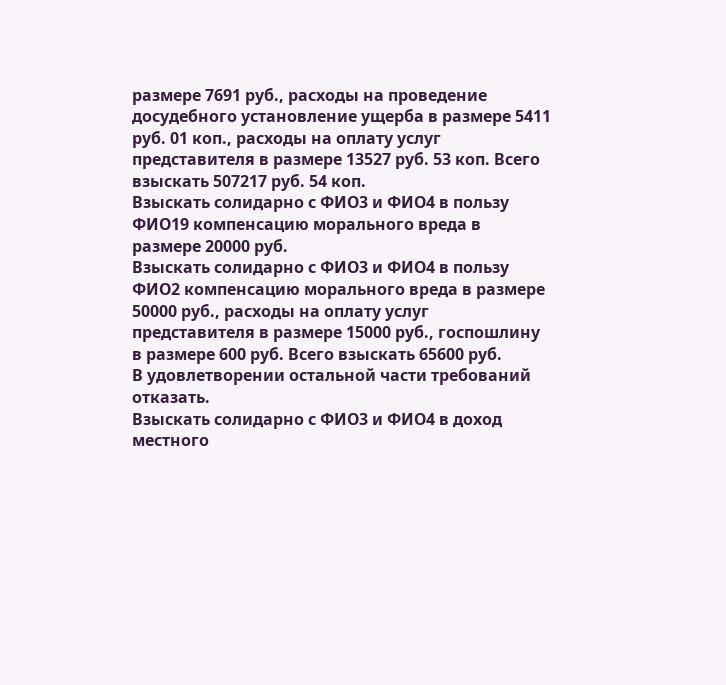размере 7691 руб., расходы на проведение досудебного установление ущерба в размере 5411 руб. 01 коп., расходы на оплату услуг представителя в размере 13527 руб. 53 коп. Всего взыскать 507217 руб. 54 коп.
Взыскать солидарно с ФИО3 и ФИО4 в пользу ФИО19 компенсацию морального вреда в размере 20000 руб.
Взыскать солидарно с ФИО3 и ФИО4 в пользу ФИО2 компенсацию морального вреда в размере 50000 руб., расходы на оплату услуг представителя в размере 15000 руб., госпошлину в размере 600 руб. Всего взыскать 65600 руб.
В удовлетворении остальной части требований отказать.
Взыскать солидарно с ФИО3 и ФИО4 в доход местного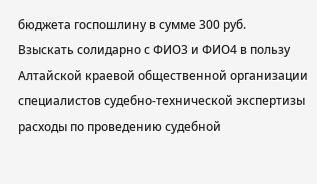бюджета госпошлину в сумме 300 руб.
Взыскать солидарно с ФИО3 и ФИО4 в пользу Алтайской краевой общественной организации специалистов судебно-технической экспертизы расходы по проведению судебной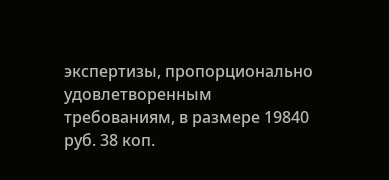экспертизы, пропорционально удовлетворенным требованиям, в размере 19840 руб. 38 коп.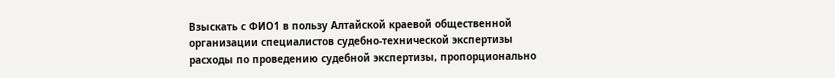Взыскать с ФИО1 в пользу Алтайской краевой общественной организации специалистов судебно-технической экспертизы расходы по проведению судебной экспертизы, пропорционально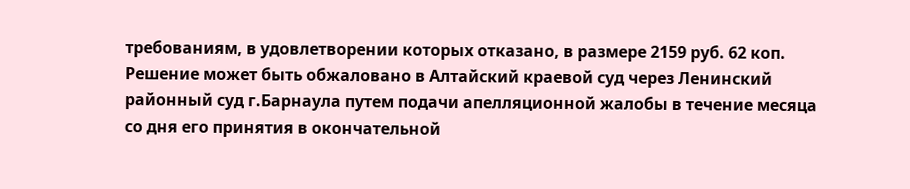требованиям, в удовлетворении которых отказано, в размере 2159 руб. 62 коп.
Решение может быть обжаловано в Алтайский краевой суд через Ленинский районный суд г.Барнаула путем подачи апелляционной жалобы в течение месяца со дня его принятия в окончательной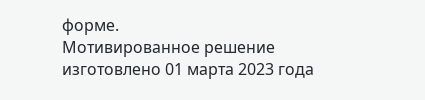форме.
Мотивированное решение изготовлено 01 марта 2023 года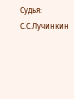Судья: С.С.Лучинкин